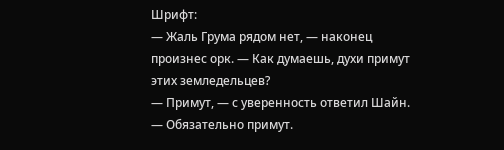Шрифт:
— Жаль Грума рядом нет, — наконец произнес орк. — Как думаешь, духи примут этих земледельцев?
— Примут, — с уверенность ответил Шайн. — Обязательно примут.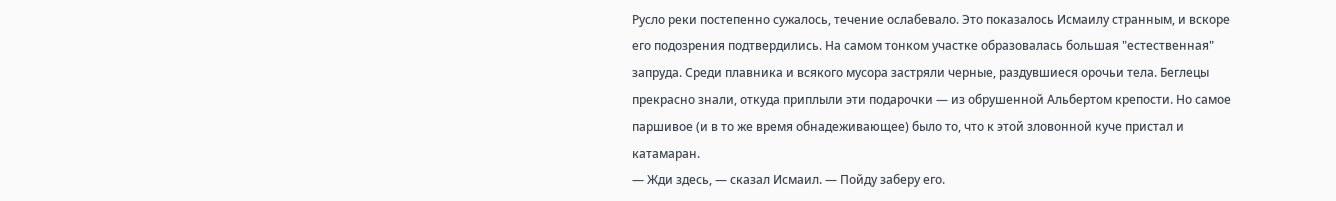Русло реки постепенно сужалось, течение ослабевало. Это показалось Исмаилу странным, и вскоре его подозрения подтвердились. На самом тонком участке образовалась большая "естественная" запруда. Среди плавника и всякого мусора застряли черные, раздувшиеся орочьи тела. Беглецы прекрасно знали, откуда приплыли эти подарочки — из обрушенной Альбертом крепости. Но самое паршивое (и в то же время обнадеживающее) было то, что к этой зловонной куче пристал и катамаран.
— Жди здесь, — сказал Исмаил. — Пойду заберу его.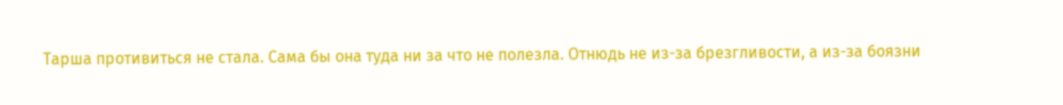Тарша противиться не стала. Сама бы она туда ни за что не полезла. Отнюдь не из-за брезгливости, а из-за боязни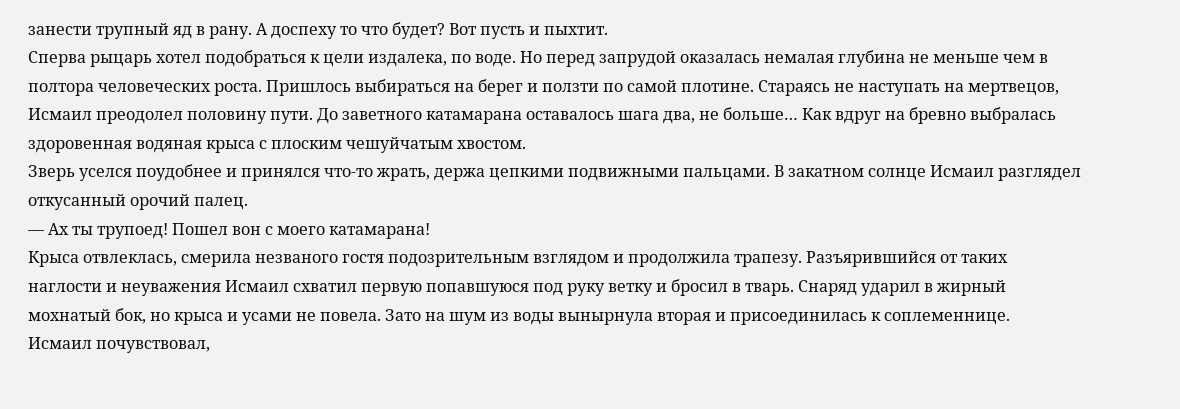занести трупный яд в рану. А доспеху то что будет? Вот пусть и пыхтит.
Сперва рыцарь хотел подобраться к цели издалека, по воде. Но перед запрудой оказалась немалая глубина не меньше чем в полтора человеческих роста. Пришлось выбираться на берег и ползти по самой плотине. Стараясь не наступать на мертвецов, Исмаил преодолел половину пути. До заветного катамарана оставалось шага два, не больше… Как вдруг на бревно выбралась здоровенная водяная крыса с плоским чешуйчатым хвостом.
Зверь уселся поудобнее и принялся что-то жрать, держа цепкими подвижными пальцами. В закатном солнце Исмаил разглядел откусанный орочий палец.
— Ах ты трупоед! Пошел вон с моего катамарана!
Крыса отвлеклась, смерила незваного гостя подозрительным взглядом и продолжила трапезу. Разъярившийся от таких наглости и неуважения Исмаил схватил первую попавшуюся под руку ветку и бросил в тварь. Снаряд ударил в жирный мохнатый бок, но крыса и усами не повела. Зато на шум из воды вынырнула вторая и присоединилась к соплеменнице.
Исмаил почувствовал,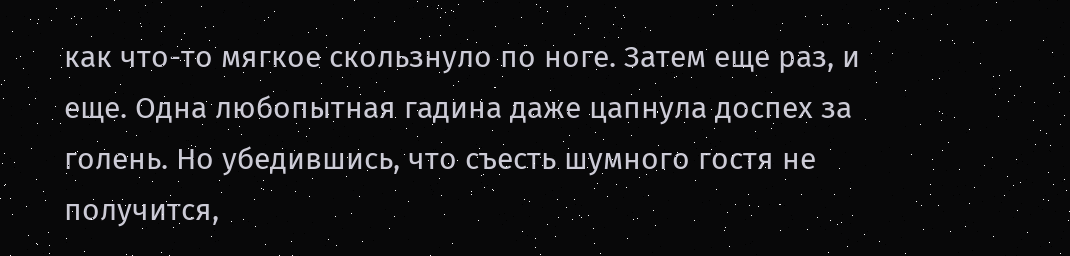как что-то мягкое скользнуло по ноге. Затем еще раз, и еще. Одна любопытная гадина даже цапнула доспех за голень. Но убедившись, что съесть шумного гостя не получится,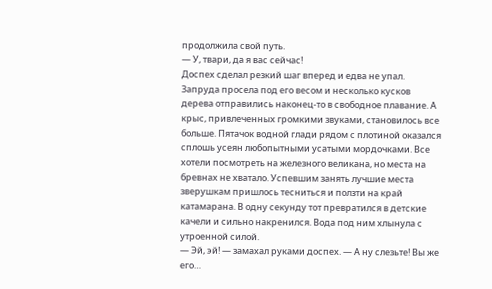продолжила свой путь.
— У, твари, да я вас сейчас!
Доспех сделал резкий шаг вперед и едва не упал. Запруда просела под его весом и несколько кусков дерева отправились наконец-то в свободное плавание. А крыс, привлеченных громкими звуками, становилось все больше. Пятачок водной глади рядом с плотиной оказался сплошь усеян любопытными усатыми мордочками. Все хотели посмотреть на железного великана, но места на бревнах не хватало. Успевшим занять лучшие места зверушкам пришлось тесниться и ползти на край катамарана. В одну секунду тот превратился в детские качели и сильно накренился. Вода под ним хлынула с утроенной силой.
— Эй, эй! — замахал руками доспех. — А ну слезьте! Вы же его…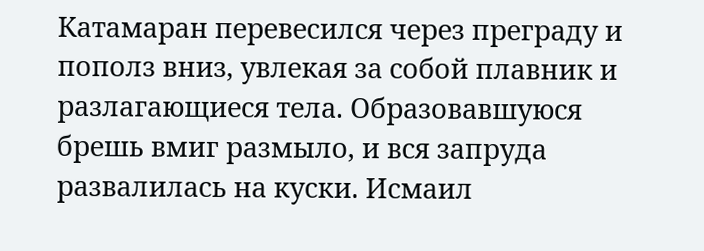Катамаран перевесился через преграду и пополз вниз, увлекая за собой плавник и разлагающиеся тела. Образовавшуюся брешь вмиг размыло, и вся запруда развалилась на куски. Исмаил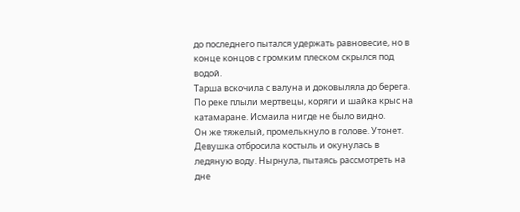до последнего пытался удержать равновесие, но в конце концов с громким плеском скрылся под водой.
Тарша вскочила с валуна и доковыляла до берега. По реке плыли мертвецы, коряги и шайка крыс на катамаране. Исмаила нигде не было видно.
Он же тяжелый, промелькнуло в голове. Утонет.
Девушка отбросила костыль и окунулась в ледяную воду. Нырнула, пытаясь рассмотреть на дне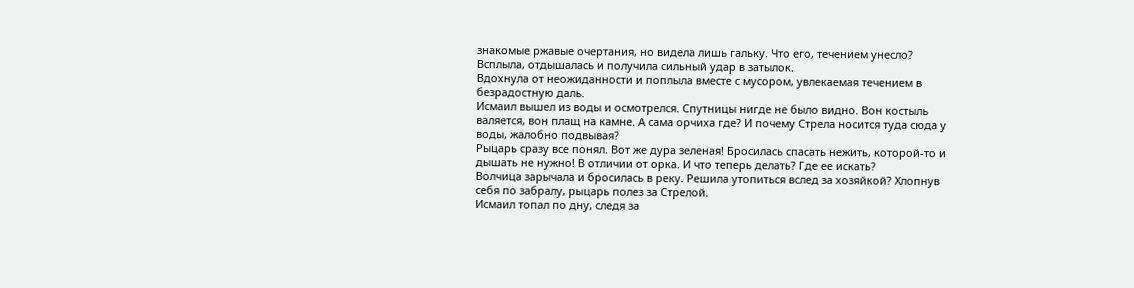знакомые ржавые очертания, но видела лишь гальку. Что его, течением унесло? Всплыла, отдышалась и получила сильный удар в затылок.
Вдохнула от неожиданности и поплыла вместе с мусором, увлекаемая течением в безрадостную даль.
Исмаил вышел из воды и осмотрелся. Спутницы нигде не было видно. Вон костыль валяется, вон плащ на камне. А сама орчиха где? И почему Стрела носится туда сюда у воды, жалобно подвывая?
Рыцарь сразу все понял. Вот же дура зеленая! Бросилась спасать нежить, которой-то и дышать не нужно! В отличии от орка. И что теперь делать? Где ее искать?
Волчица зарычала и бросилась в реку. Решила утопиться вслед за хозяйкой? Хлопнув себя по забралу, рыцарь полез за Стрелой.
Исмаил топал по дну, следя за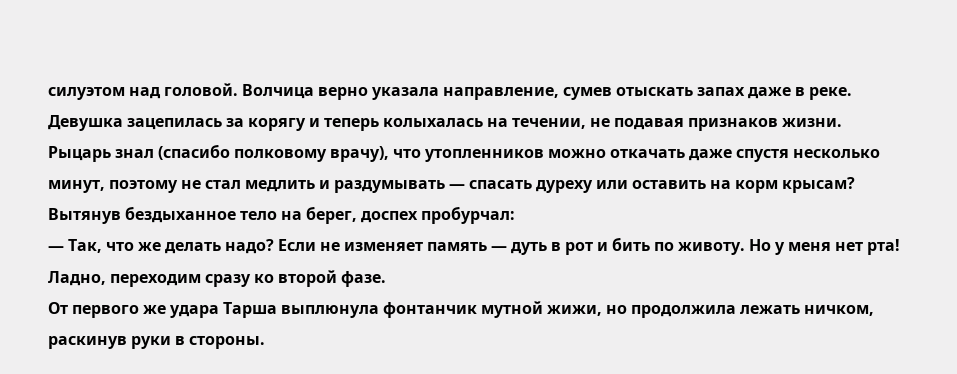силуэтом над головой. Волчица верно указала направление, сумев отыскать запах даже в реке. Девушка зацепилась за корягу и теперь колыхалась на течении, не подавая признаков жизни. Рыцарь знал (спасибо полковому врачу), что утопленников можно откачать даже спустя несколько минут, поэтому не стал медлить и раздумывать — спасать дуреху или оставить на корм крысам?
Вытянув бездыханное тело на берег, доспех пробурчал:
— Так, что же делать надо? Если не изменяет память — дуть в рот и бить по животу. Но у меня нет рта! Ладно, переходим сразу ко второй фазе.
От первого же удара Тарша выплюнула фонтанчик мутной жижи, но продолжила лежать ничком, раскинув руки в стороны.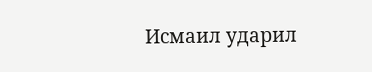Исмаил ударил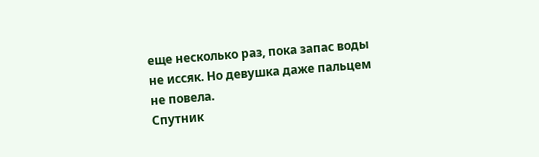еще несколько раз, пока запас воды не иссяк. Но девушка даже пальцем не повела.
Спутник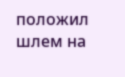положил шлем на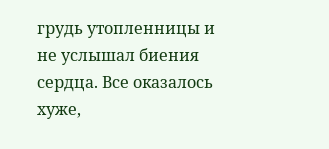грудь утопленницы и не услышал биения сердца. Все оказалось хуже,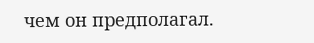чем он предполагал.